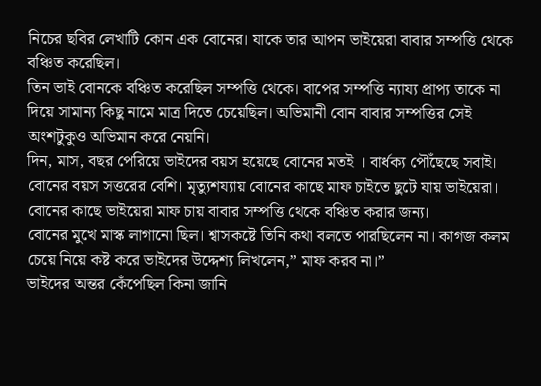নিচের ছবির লেখাটি কোন এক বোনের। যাকে তার আপন ভাইয়েরা বাবার সম্পত্তি থেকে বঞ্চিত করেছিল।
তিন ভাই বোনকে বঞ্চিত করেছিল সম্পত্তি থেকে। বাপের সম্পত্তি ন্যায্য প্রাপ্য তাকে না দিয়ে সামান্য কিছু নামে মাত্র দিতে চেয়েছিল। অভিমানী বোন বাবার সম্পত্তির সেই অংশটুকুও অভিমান করে নেয়নি।
দিন, মাস, বছর পেরিয়ে ভাইদের বয়স হয়েছে বোনের মতই । বার্ধক্য পৌঁছেছে সবাই।
বোনের বয়স সত্তরের বেশি। মৃত্যুশয্যায় বোনের কাছে মাফ চাইতে ছুটে যায় ভাইয়েরা। বোনের কাছে ভাইয়েরা মাফ চায় বাবার সম্পত্তি থেকে বঞ্চিত করার জন্য।
বোনের মুখে মাস্ক লাগানো ছিল। শ্বাসকষ্টে তিনি কথা বলতে পারছিলেন না। কাগজ কলম চেয়ে নিয়ে কষ্ট করে ভাইদের উদ্দেশ্য লিখলেন,” মাফ করব না।”
ভাইদের অন্তর কেঁপেছিল কিনা জানি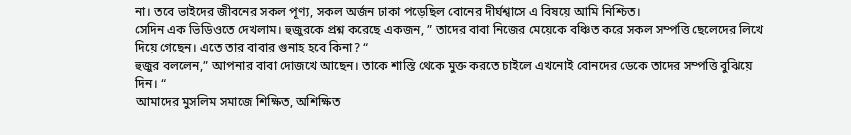না। তবে ভাইদের জীবনের সকল পূণ্য, সকল অর্জন ঢাকা পড়েছিল বোনের দীর্ঘশ্বাসে এ বিষয়ে আমি নিশ্চিত।
সেদিন এক ভিডিওতে দেখলাম। হুজুরকে প্রশ্ন করেছে একজন, ” তাদের বাবা নিজের মেয়েকে বঞ্চিত করে সকল সম্পত্তি ছেলেদের লিখে দিয়ে গেছেন। এতে তার বাবার গুনাহ হবে কিনা? “
হুজুর বললেন,” আপনার বাবা দোজখে আছেন। তাকে শাস্তি থেকে মুক্ত করতে চাইলে এখনোই বোনদের ডেকে তাদের সম্পত্তি বুঝিয়ে দিন। “
আমাদের মুসলিম সমাজে শিক্ষিত, অশিক্ষিত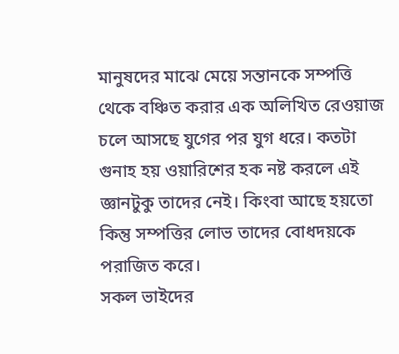মানুষদের মাঝে মেয়ে সন্তানকে সম্পত্তি থেকে বঞ্চিত করার এক অলিখিত রেওয়াজ চলে আসছে যুগের পর যুগ ধরে। কতটা গুনাহ হয় ওয়ারিশের হক নষ্ট করলে এই জ্ঞানটুকু তাদের নেই। কিংবা আছে হয়তো কিন্তু সম্পত্তির লোভ তাদের বোধদয়কে পরাজিত করে।
সকল ভাইদের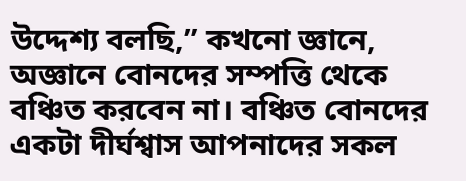উদ্দেশ্য বলছি,” কখনো জ্ঞানে, অজ্ঞানে বোনদের সম্পত্তি থেকে বঞ্চিত করবেন না। বঞ্চিত বোনদের একটা দীর্ঘশ্বাস আপনাদের সকল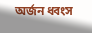অর্জন ধ্বংস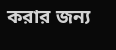করার জন্য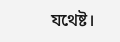যথেষ্ট।